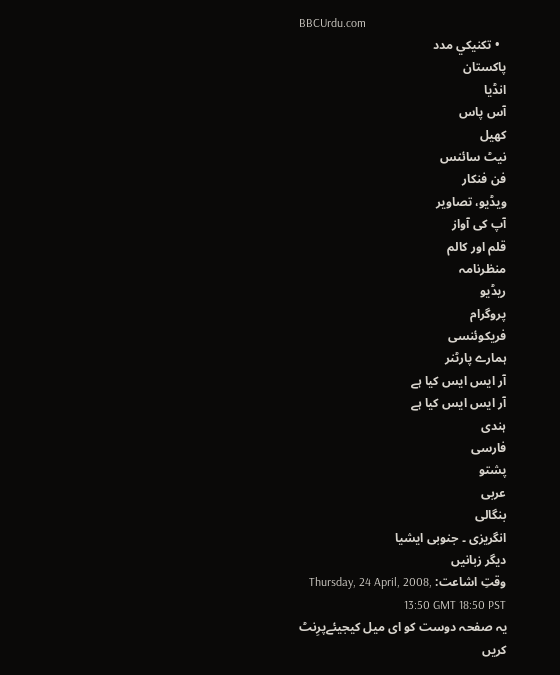BBCUrdu.com
  • تکنيکي مدد
پاکستان
انڈیا
آس پاس
کھیل
نیٹ سائنس
فن فنکار
ویڈیو، تصاویر
آپ کی آواز
قلم اور کالم
منظرنامہ
ریڈیو
پروگرام
فریکوئنسی
ہمارے پارٹنر
آر ایس ایس کیا ہے
آر ایس ایس کیا ہے
ہندی
فارسی
پشتو
عربی
بنگالی
انگریزی ۔ جنوبی ایشیا
دیگر زبانیں
وقتِ اشاعت: Thursday, 24 April, 2008, 13:50 GMT 18:50 PST
یہ صفحہ دوست کو ای میل کیجیئےپرِنٹ کریں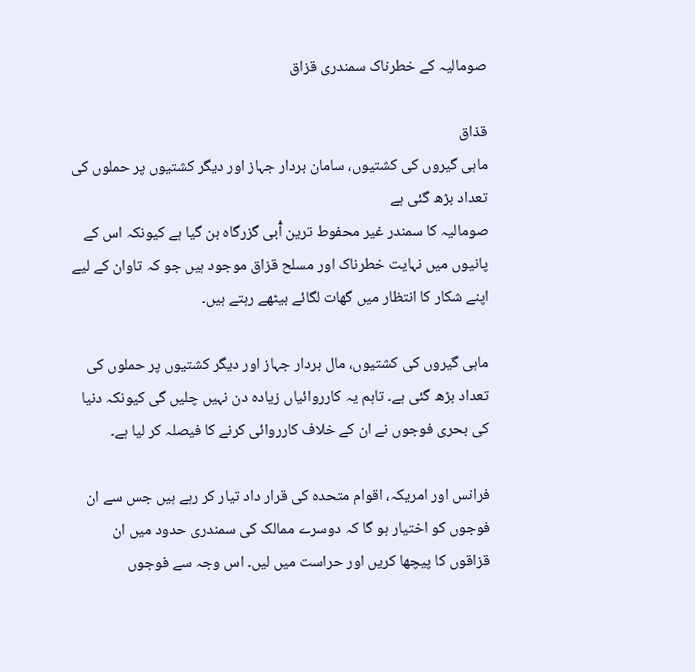صومالیہ کے خطرناک سمندری قزاق

قذاق
ماہی گیروں کی کشتیوں، سامان بردار جہاز اور دیگر کشتیوں پر حملوں کی تعداد بڑھ گئی ہے
صومالیہ کا سمندر غیر محفوط ترین آْبی گزرگاہ بن گیا ہے کیونکہ اس کے پانیوں میں نہایت خطرناک اور مسلح قزاق موجود ہیں جو کہ تاوان کے لیے اپنے شکار کا انتظار میں گھات لگائے بیٹھے رہتے ہیں۔

ماہی گیروں کی کشتیوں، مال بردار جہاز اور دیگر کشتیوں پر حملوں کی تعداد بڑھ گئی ہے۔ تاہم یہ کارروائیاں زیادہ دن نہیں چلیں گی کیونکہ دنیا کی بحری فوجوں نے ان کے خلاف کارروائی کرنے کا فیصلہ کر لیا ہے۔

فرانس اور امریکہ، اقوام متحدہ کی قرار داد تیار کر رہے ہیں جس سے ان فوجوں کو اختیار ہو گا کہ دوسرے ممالک کی سمندری حدود میں ان قزاقوں کا پیچھا کریں اور حراست میں لیں۔ اس وجہ سے فوجوں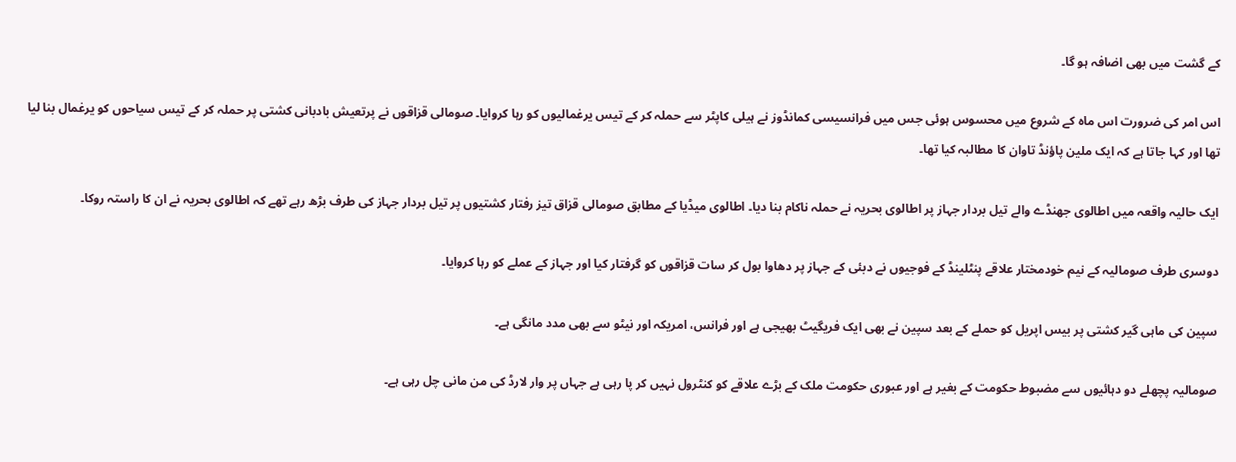کے گشت میں بھی اضافہ ہو گا۔

اس امر کی ضرورت اس ماہ کے شروع میں محسوس ہوئی جس میں فرانسیسی کمانڈوز نے ہیلی کاپٹر سے حملہ کر کے تیس یرغمالیوں کو رہا کروایا۔ صومالی قزاقوں نے پرتعیش بادبانی کشتی پر حملہ کر کے تیس سیاحوں کو یرغمال بنا لیا تھا اور کہا جاتا ہے کہ ایک ملین پاؤنڈ تاوان کا مطالبہ کیا تھا۔

ایک حالیہ واقعہ میں اطالوی جھنڈے والے تیل بردار جہاز پر اطالوی بحریہ نے حملہ ناکام بنا دیا۔ اطالوی میڈیا کے مطابق صومالی قزاق تیز رفتار کشتیوں پر تیل بردار جہاز کی طرف بڑھ رہے تھے کہ اطالوی بحریہ نے ان کا راستہ روکا۔

دوسری طرف صومالیہ کے نیم خودمختار علاقے پنٹلینڈ کے فوجیوں نے دبئی کے جہاز پر دھاوا بول کر سات قزاقوں کو گرفتار کیا اور جہاز کے عملے کو رہا کروایا۔

سپین کی ماہی گیر کشتی پر بیس اپریل کو حملے کے بعد سپین نے بھی ایک فریگیٹ بھیجی ہے اور فرانس، امریکہ اور نیٹو سے بھی مدد مانگی ہے۔

صومالیہ پچھلے دو دہائیوں سے مضبوط حکومت کے بغیر ہے اور عبوری حکومت ملک کے بڑے علاقے کو کنٹرول نہیں کر پا رہی ہے جہاں پر وار لارڈ کی من مانی چل رہی ہے۔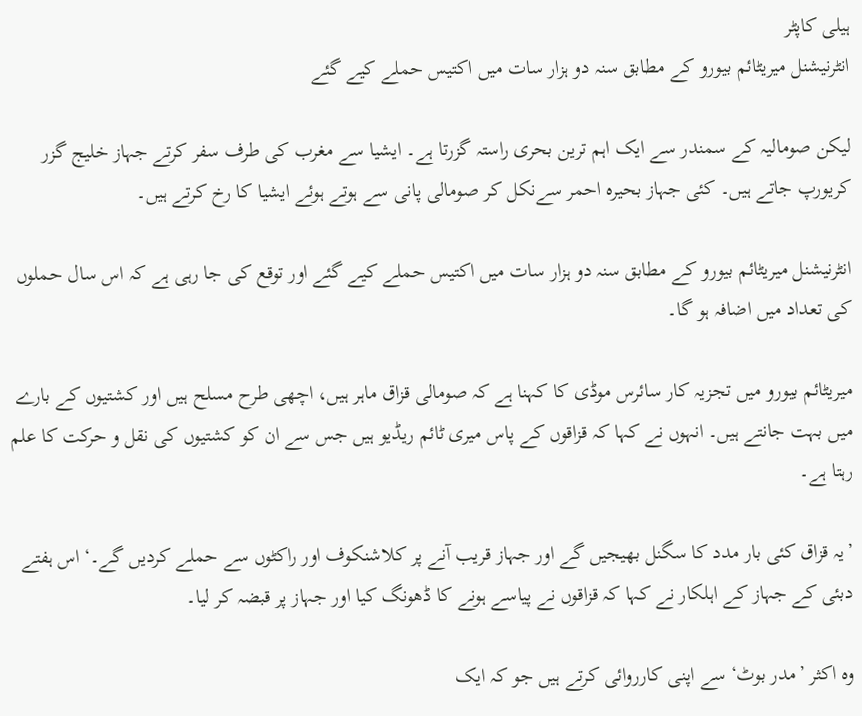ہیلی کاپٹر
انٹرنیشنل میریٹائم بیورو کے مطابق سنہ دو ہزار سات میں اکتیس حملے کیے گئے

لیکن صومالیہ کے سمندر سے ایک اہم ترین بحری راستہ گزرتا ہے۔ ایشیا سے مغرب کی طرف سفر کرتے جہاز خلیج گزر کریورپ جاتے ہیں۔ کئی جہاز بحیرہ احمر سےنکل کر صومالی پانی سے ہوتے ہوئے ایشیا کا رخ کرتے ہیں۔

انٹرنیشنل میریٹائم بیورو کے مطابق سنہ دو ہزار سات میں اکتیس حملے کیے گئے اور توقع کی جا رہی ہے کہ اس سال حملوں کی تعداد میں اضافہ ہو گا۔

میریٹائم بیورو میں تجزیہ کار سائرس موڈی کا کہنا ہے کہ صومالی قزاق ماہر ہیں، اچھی طرح مسلح ہیں اور کشتیوں کے بارے میں بہت جانتے ہیں۔ انہوں نے کہا کہ قزاقوں کے پاس میری ٹائم ریڈیو ہیں جس سے ان کو کشتیوں کی نقل و حرکت کا علم رہتا ہے۔

’یہ قزاق کئی بار مدد کا سگنل بھیجیں گے اور جہاز قریب آنے پر کلاشنکوف اور راکٹوں سے حملے کردیں گے۔‘ اس ہفتے دبئی کے جہاز کے اہلکار نے کہا کہ قزاقوں نے پیاسے ہونے کا ڈھونگ کیا اور جہاز پر قبضہ کر لیا۔

وہ اکثر ’مدر بوٹ‘ سے اپنی کارروائی کرتے ہیں جو کہ ایک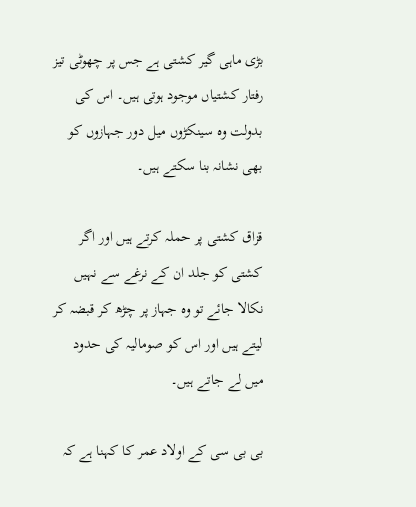بڑی ماہی گیر کشتی ہے جس پر چھوٹی تیز رفتار کشتیاں موجود ہوتی ہیں۔ اس کی بدولت وہ سینکڑوں میل دور جہازوں کو بھی نشانہ بنا سکتے ہیں۔

قزاق کشتی پر حملہ کرتے ہیں اور اگر کشتی کو جلد ان کے نرغے سے نہیں نکالا جائے تو وہ جہاز پر چڑھ کر قبضہ کر لیتے ہیں اور اس کو صومالیہ کی حدود میں لے جاتے ہیں۔

بی بی سی کے اولاد عمر کا کہنا ہے کہ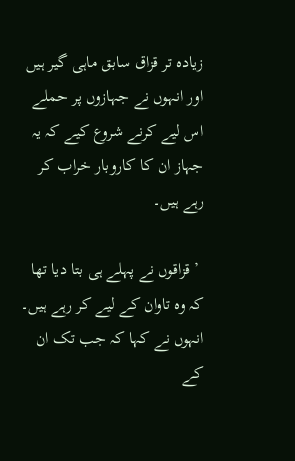زیادہ تر قزاق سابق ماہی گیر ہیں اور انہوں نے جہازوں پر حملے اس لیے کرنے شروع کیے کہ یہ جہاز ان کا کاروبار خراب کر رہے ہیں۔

 ’قزاقوں نے پہلے ہی بتا دیا تھا کہ وہ تاوان کے لیے کر رہے ہیں۔ انہوں نے کہا کہ جب تک ان کے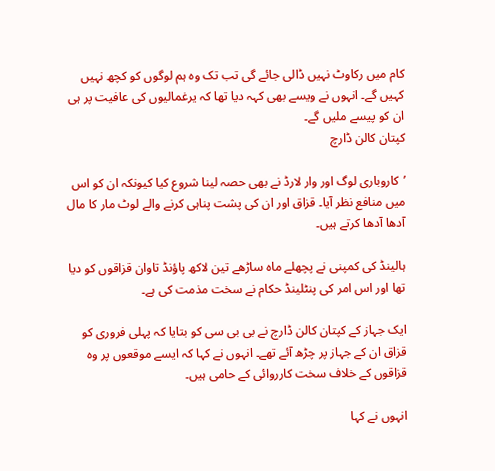کام میں رکاوٹ نہیں ڈالی جائے گی تب تک وہ ہم لوگوں کو کچھ نہیں کہیں گے۔ انہوں نے ویسے بھی کہہ دیا تھا کہ یرغمالیوں کی عافیت پر ہی ان کو پیسے ملیں گے۔
کپتان کالن ڈارچ

’کاروباری لوگ اور وار لارڈ نے بھی حصہ لینا شروع کیا کیونکہ ان کو اس میں منافع نظر آیا۔ قزاق اور ان کی پشت پناہی کرنے والے لوٹ مار کا مال آدھا آدھا کرتے ہیں۔

ہالینڈ کی کمپنی نے پچھلے ماہ ساڑھے تین لاکھ پاؤنڈ تاوان قزاقوں کو دیا تھا اور اس امر کی پنٹلینڈ حکام نے سخت مذمت کی ہے۔

ایک جہاز کے کپتان کالن ڈارچ نے بی بی سی کو بتایا کہ پہلی فروری کو قزاق ان کے جہاز پر چڑھ آئے تھے۔ انہوں نے کہا کہ ایسے موقعوں پر وہ قزاقوں کے خلاف سخت کارروائی کے حامی ہیں۔

انہوں نے کہا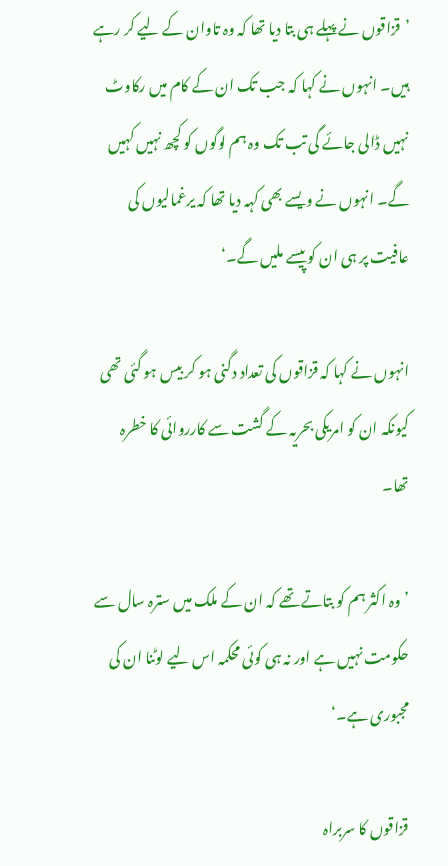’قزاقوں نے پہلے ہی بتا دیا تھا کہ وہ تاوان کے لیے کر رہے ہیں۔ انہوں نے کہا کہ جب تک ان کے کام میں رکاوٹ نہیں ڈالی جائے گی تب تک وہ ہم لوگوں کو کچھ نہیں کہیں گے۔ انہوں نے ویسے بھی کہہ دیا تھا کہ یرغمالیوں کی عافیت پر ہی ان کو پیسے ملیں گے۔‘

انہوں نے کہا کہ قزاقوں کی تعداد دگنی ہو کر بیس ہو گئی تھی کیونکہ ان کو امریکی بحریہ کے گشت سے کارروائی کا خطرہ تھا۔

’وہ اکثر ہم کو بتاتے تھے کہ ان کے ملک میں سترہ سال سے حکومت نہیں ہے اور نہ ہی کوئی محکمہ اس لیے لوٹنا ان کی مجبوری ہے۔‘

قزاقوں کا سربراہ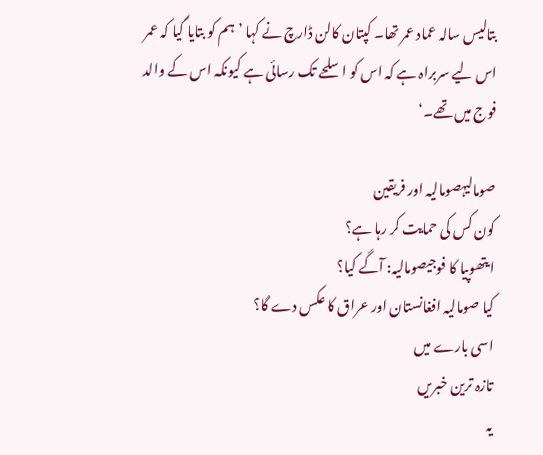بتالیس سالہ عماد عمر تھا۔ کپتان کالن ڈارچ نے کہا ’ہم کو بتایا گیا کہ عمر اس لیے سربراہ ہے کہ اس کو اسلحے تک رسائی ہے کیونکہ اس کے والد فوج میں تھے۔‘

صومالیہصومالیہ اور فریقین
کون کس کی حمایت کر رہا ہے؟
ایتھوپیا کا فوجیصومالیہ: آگے کیا؟
کیا صومالیہ افغانستان اور عراق کا عکس دے گا؟
اسی بارے میں
تازہ ترین خبریں
یہ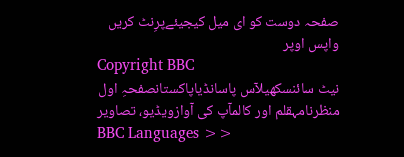صفحہ دوست کو ای میل کیجیئےپرِنٹ کریں
واپس اوپر
Copyright BBC
نیٹ سائنسکھیلآس پاسانڈیاپاکستانصفحہِ اول
منظرنامہقلم اور کالمآپ کی آوازویڈیو، تصاویر
BBC Languages >>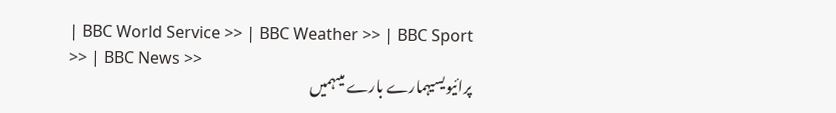| BBC World Service >> | BBC Weather >> | BBC Sport >> | BBC News >>
پرائیویسیہمارے بارے میںہمیں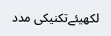لکھیئےتکنیکی مدد